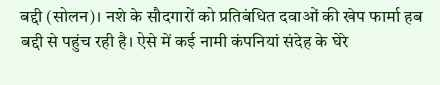बद्दी (सोलन)। नशे के सौदगारों को प्रतिबंधित दवाओं की खेप फार्मा हब बद्दी से पहुंच रही है। ऐसे में कई नामी कंपनियां संदेह के घेरे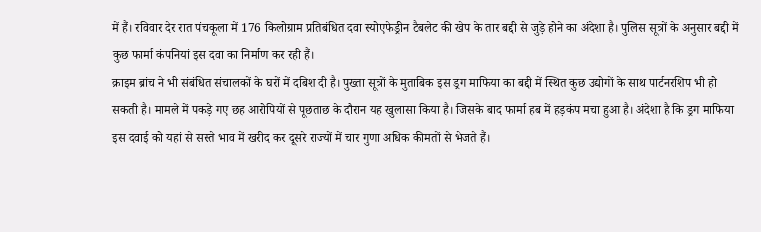में हैं। रविवार देर रात पंचकूला में 176 किलोग्राम प्रतिबंधित दवा स्योएफेड्रीन टैबलेट की खेप के तार बद्दी से जुड़े होने का अंदेशा है। पुलिस सूत्रों के अनुसार बद्दी में कुछ फार्मा कंपनियां इस दवा का निर्माण कर रही हैं।
क्राइम ब्रांच ने भी संबंधित संचालकों के घरों में दबिश दी है। पुख्ता सूत्रों के मुताबिक इस ड्रग माफिया का बद्दी में स्थित कुछ उद्योगों के साथ पार्टनरशिप भी हो सकती है। मामले में पकड़े गए छह आरोपियों से पूछताछ के दौरान यह खुलासा किया है। जिसके बाद फार्मा हब में हड़कंप मचा हुआ है। अंदेशा है कि ड्रग माफिया इस दवाई को यहां से सस्ते भाव में खरीद कर दूसरे राज्यों में चार गुणा अधिक कीमतों से भेजते हैं।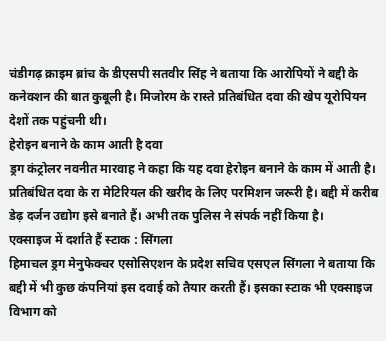चंडीगढ़ क्राइम ब्रांच के डीएसपी सतवीर सिंह ने बताया कि आरोपियों ने बद्दी के कनेक्शन की बात कुबूली है। मिजोरम के रास्ते प्रतिबंधित दवा की खेप यूरोपियन देशों तक पहुंचनी थी।
हेरोइन बनाने के काम आती है दवा
ड्रग कंट्रोलर नवनीत मारवाह ने कहा कि यह दवा हेरोइन बनाने के काम में आती है। प्रतिबंधित दवा के रा मेटिरियल की खरीद के लिए परमिशन जरूरी है। बद्दी में करीब डेढ़ दर्जन उद्योग इसे बनाते हैं। अभी तक पुलिस ने संपर्क नहीं किया है।
एक्साइज में दर्शाते हैं स्टाक : सिंगला
हिमाचल ड्रग मेनुफेक्चर एसोसिएशन के प्रदेश सचिव एसएल सिंगला ने बताया कि बद्दी में भी कुछ कंपनियां इस दवाई को तैयार करती हैं। इसका स्टाक भी एक्साइज विभाग को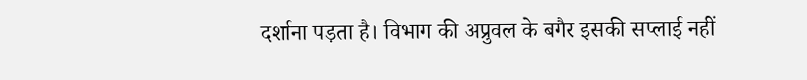दर्शाना पड़ता है। विभाग की अप्रुवल के बगैर इसकी सप्लाई नहीं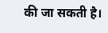की जा सकती है।